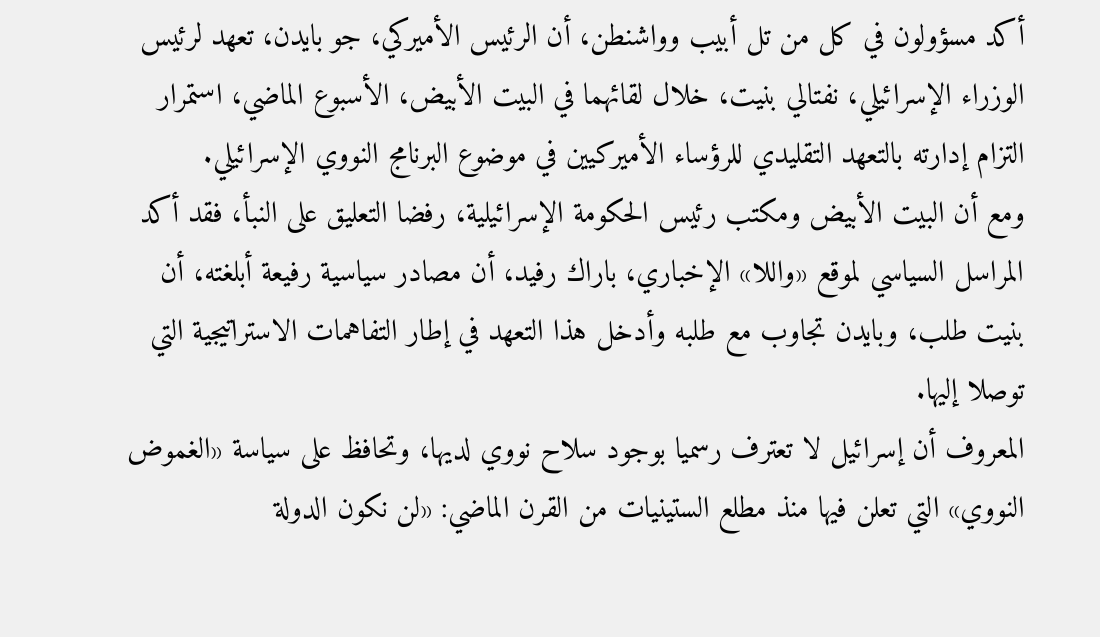أكد مسؤولون في كل من تل أبيب وواشنطن، أن الرئيس الأميركي، جو بايدن، تعهد لرئيس الوزراء الإسرائيلي، نفتالي بنيت، خلال لقائهما في البيت الأبيض، الأسبوع الماضي، استمرار التزام إدارته بالتعهد التقليدي للرؤساء الأميركيين في موضوع البرنامج النووي الإسرائيلي.
ومع أن البيت الأبيض ومكتب رئيس الحكومة الإسرائيلية، رفضا التعليق على النبأ، فقد أكد المراسل السياسي لموقع «واللا» الإخباري، باراك رفيد، أن مصادر سياسية رفيعة أبلغته، أن بنيت طلب، وبايدن تجاوب مع طلبه وأدخل هذا التعهد في إطار التفاهمات الاستراتيجية التي توصلا إليها.
المعروف أن إسرائيل لا تعترف رسميا بوجود سلاح نووي لديها، وتحافظ على سياسة «الغموض النووي» التي تعلن فيها منذ مطلع الستينيات من القرن الماضي: «لن نكون الدولة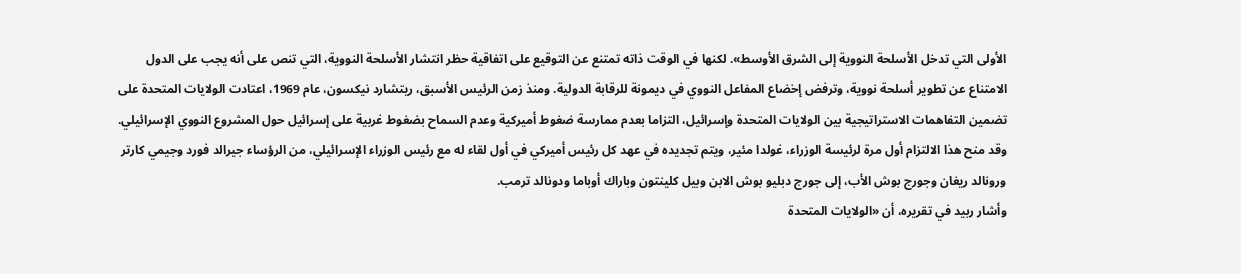الأولى التي تدخل الأسلحة النووية إلى الشرق الأوسط». لكنها في الوقت ذاته تمتنع عن التوقيع على اتفاقية حظر انتشار الأسلحة النووية، التي تنص على أنه يجب على الدول الامتناع عن تطوير أسلحة نووية، وترفض إخضاع المفاعل النووي في ديمونة للرقابة الدولية. ومنذ زمن الرئيس الأسبق، ريتشارد نيكسون، عام 1969، اعتادت الولايات المتحدة على تضمين التفاهمات الاستراتيجية بين الولايات المتحدة وإسرائيل، التزاما بعدم ممارسة ضغوط أميركية وعدم السماح بضغوط غربية على إسرائيل حول المشروع النووي الإسرائيلي. وقد منح هذا الالتزام أول مرة لرئيسة الوزراء، غولدا مئير، ويتم تجديده في عهد كل رئيس أميركي في أول لقاء له مع رئيس الوزراء الإسرائيلي، من الرؤساء جيرالد فورد وجيمي كارتر ورونالد ريغان وجورج بوش الأب، إلى جورج دبليو بوش الابن وبيل كلينتون وباراك أوباما ودونالد ترمب.
وأشار ربيد في تقريره، أن «الولايات المتحدة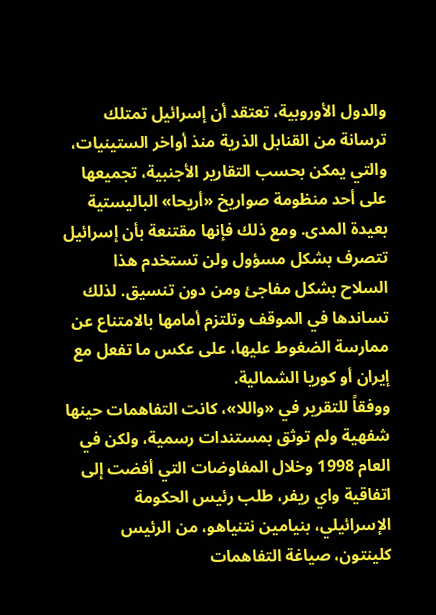والدول الأوروبية، تعتقد أن إسرائيل تمتلك ترسانة من القنابل الذرية منذ أواخر الستينيات، والتي يمكن بحسب التقارير الأجنبية، تجميعها على أحد منظومة صواريخ «أريحا» الباليستية بعيدة المدى. ومع ذلك فإنها مقتنعة بأن إسرائيل تتصرف بشكل مسؤول ولن تستخدم هذا السلاح بشكل مفاجئ ومن دون تنسيق. لذلك تساندها في الموقف وتلتزم أمامها بالامتناع عن ممارسة الضغوط عليها، على عكس ما تفعل مع إيران أو كوريا الشمالية.
ووفقاً للتقرير في «واللا»، كانت التفاهمات حينها شفهية ولم توثق بمستندات رسمية، ولكن في العام 1998 وخلال المفاوضات التي أفضت إلى اتفاقية واي ريفر، طلب رئيس الحكومة الإسرائيلي، بنيامين نتنياهو، من الرئيس كلينتون، صياغة التفاهمات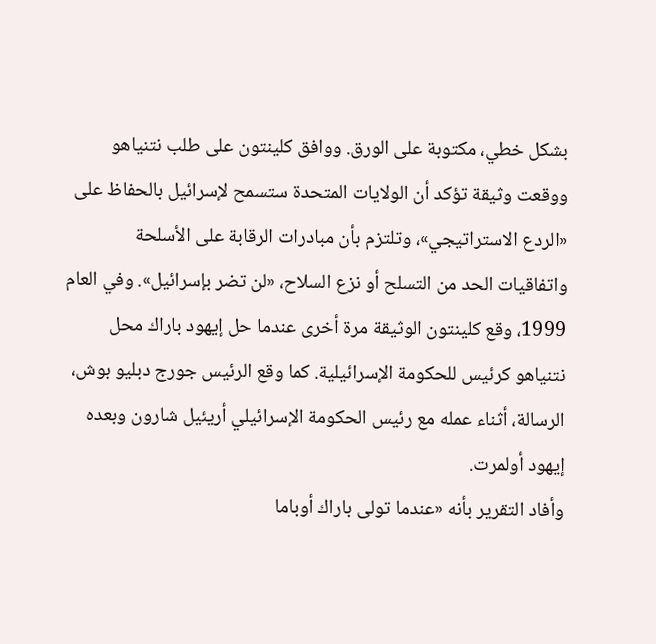بشكل خطي، مكتوبة على الورق. ووافق كلينتون على طلب نتنياهو ووقعت وثيقة تؤكد أن الولايات المتحدة ستسمح لإسرائيل بالحفاظ على «الردع الاستراتيجي»، وتلتزم بأن مبادرات الرقابة على الأسلحة واتفاقيات الحد من التسلح أو نزع السلاح، «لن تضر بإسرائيل». وفي العام 1999، وقع كلينتون الوثيقة مرة أخرى عندما حل إيهود باراك محل نتنياهو كرئيس للحكومة الإسرائيلية. كما وقع الرئيس جورج دبليو بوش، الرسالة، أثناء عمله مع رئيس الحكومة الإسرائيلي أريئيل شارون وبعده إيهود أولمرت.
وأفاد التقرير بأنه «عندما تولى باراك أوباما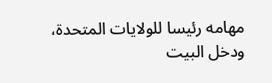مهامه رئيسا للولايات المتحدة، ودخل البيت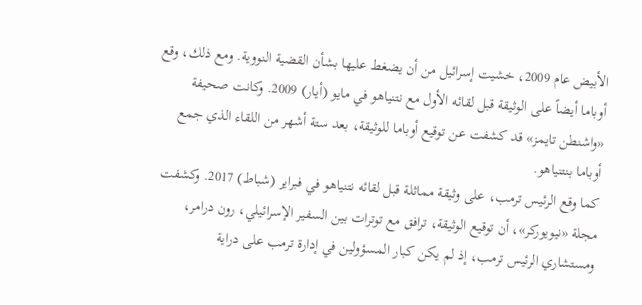الأبيض عام 2009، خشيت إسرائيل من أن يضغط عليها بشأن القضية النووية. ومع ذلك، وقع أوباما أيضاً على الوثيقة قبل لقائه الأول مع نتنياهو في مايو (أيار) 2009. وكانت صحيفة «واشنطن تايمز» قد كشفت عن توقيع أوباما للوثيقة، بعد ستة أشهر من اللقاء الذي جمع أوباما بنتنياهو.
كما وقع الرئيس ترمب، على وثيقة مماثلة قبل لقائه نتنياهو في فبراير (شباط) 2017. وكشفت مجلة «نيويوركر»، أن توقيع الوثيقة، ترافق مع توترات بين السفير الإسرائيلي، رون درامر، ومستشاري الرئيس ترمب، إذ لم يكن كبار المسؤولين في إدارة ترمب على دراية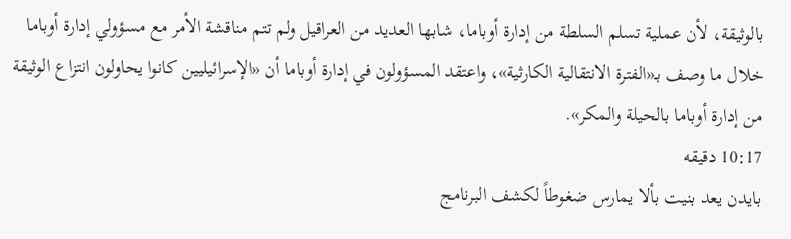بالوثيقة، لأن عملية تسلم السلطة من إدارة أوباما، شابها العديد من العراقيل ولم تتم مناقشة الأمر مع مسؤولي إدارة أوباما خلال ما وصف بـ«الفترة الانتقالية الكارثية»، واعتقد المسؤولون في إدارة أوباما أن «الإسرائيليين كانوا يحاولون انتزاع الوثيقة من إدارة أوباما بالحيلة والمكر».
10:17 دقيقه
بايدن يعد بنيت بألا يمارس ضغوطاً لكشف البرنامج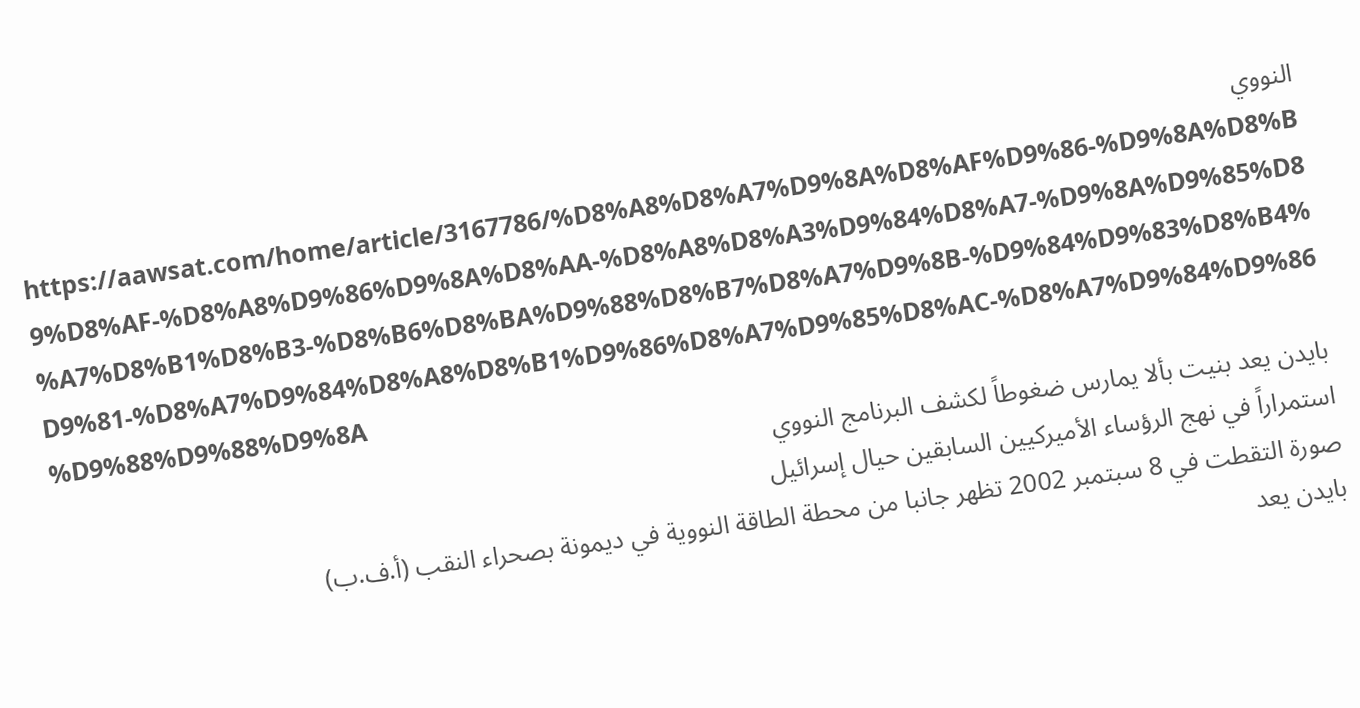النووي
https://aawsat.com/home/article/3167786/%D8%A8%D8%A7%D9%8A%D8%AF%D9%86-%D9%8A%D8%B9%D8%AF-%D8%A8%D9%86%D9%8A%D8%AA-%D8%A8%D8%A3%D9%84%D8%A7-%D9%8A%D9%85%D8%A7%D8%B1%D8%B3-%D8%B6%D8%BA%D9%88%D8%B7%D8%A7%D9%8B-%D9%84%D9%83%D8%B4%D9%81-%D8%A7%D9%84%D8%A8%D8%B1%D9%86%D8%A7%D9%85%D8%AC-%D8%A7%D9%84%D9%86%D9%88%D9%88%D9%8A
بايدن يعد بنيت بألا يمارس ضغوطاً لكشف البرنامج النووي
استمراراً في نهج الرؤساء الأميركيين السابقين حيال إسرائيل
صورة التقطت في 8 سبتمبر 2002 تظهر جانبا من محطة الطاقة النووية في ديمونة بصحراء النقب (أ.ف.ب)
بايدن يعد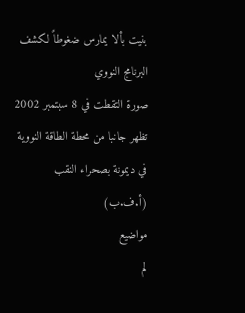بنيت بألا يمارس ضغوطاً لكشف البرنامج النووي
صورة التقطت في 8 سبتمبر 2002 تظهر جانبا من محطة الطاقة النووية في ديمونة بصحراء النقب (أ.ف.ب)
مواضيع
لم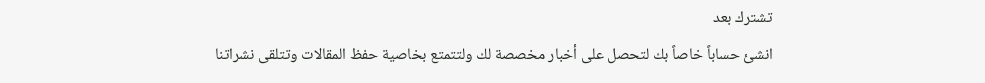تشترك بعد
انشئ حساباً خاصاً بك لتحصل على أخبار مخصصة لك ولتتمتع بخاصية حفظ المقالات وتتلقى نشراتنا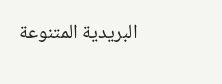البريدية المتنوعة